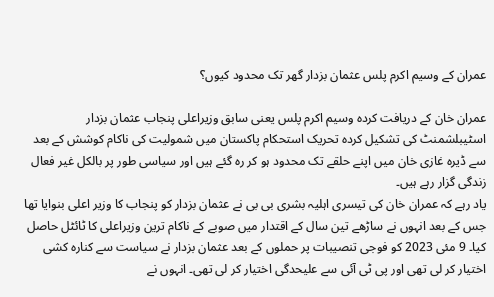عمران کے وسیم اکرم پلس عثمان بزدار گھر تک محدود کیوں؟

عمران خان کے دریافت کردہ وسیم اکرم پلس یعنی سابق وزیراعلی پنجاب عثمان بزدار اسٹیبلشمنٹ کی تشکیل کردہ تحریک استحکام پاکستان میں شمولیت کی ناکام کوشش کے بعد سے ڈیرہ غازی خان میں اپنے حلقے تک محدود ہو کر رہ گئے ہیں اور سیاسی طور پر بالکل غیر فعال زندگی گزار رہے ہیں۔
یاد رہے کہ عمران خان کی تیسری اہلیہ بشری بی بی نے عثمان بزدار کو پنجاب کا وزیر اعلی بنوایا تھا جس کے بعد انہوں نے ساڑھے تین سال کے اقتدار میں صوبے کے ناکام ترین وزیراعلی کا ٹائٹل حاصل کیا۔ 9 مئی 2023 کو فوجی تنصیبات پر حملوں کے بعد عثمان بزدار نے سیاست سے کنارہ کشی اختیار کر لی تھی اور پی ٹی آئی سے علیحدگی اختیار کر لی تھی۔ انہوں نے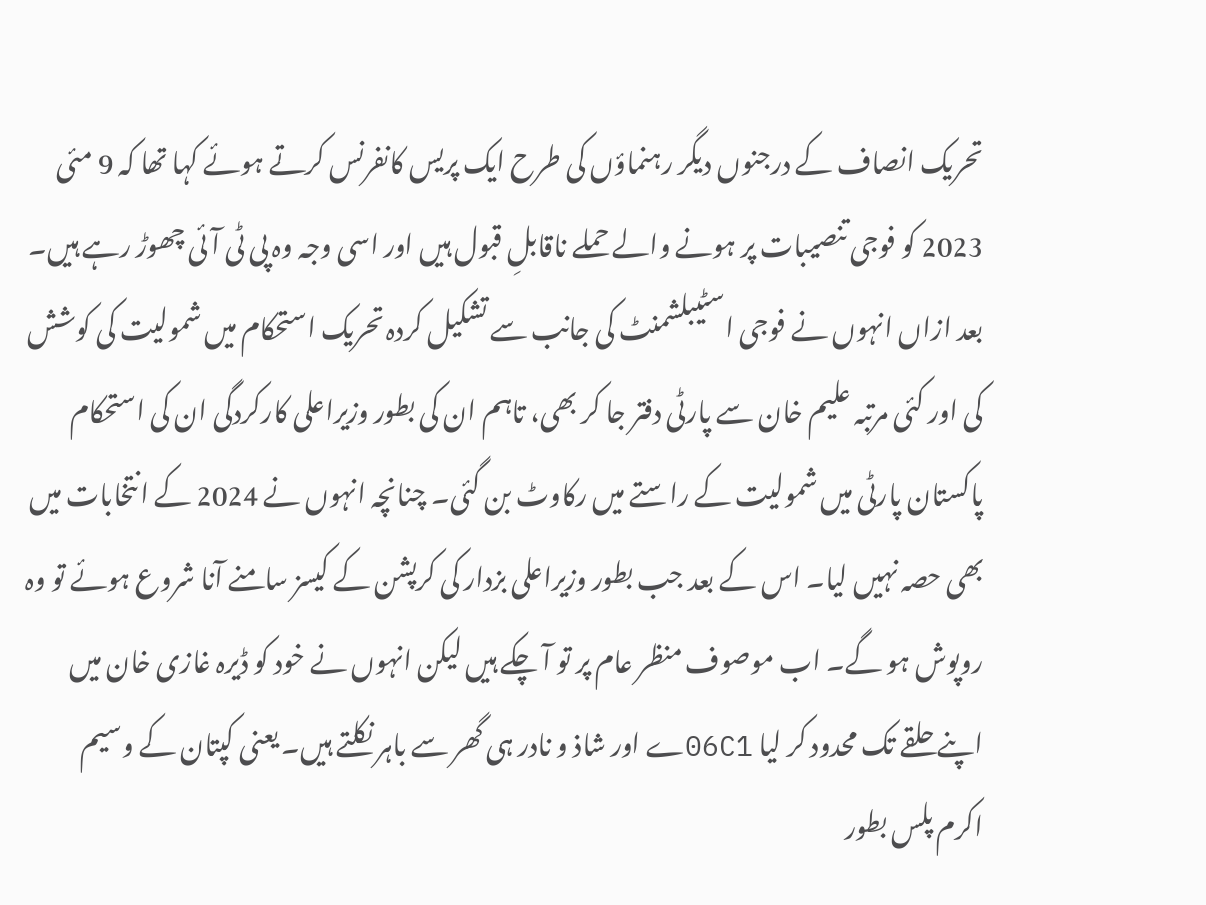تحریک انصاف کے درجنوں دیگر رہنماؤں کی طرح ایک پریس کانفرنس کرتے ہوئے کہا تھا کہ 9 مئی 2023 کو فوجی تنصیبات پر ہونے والے حملے ناقابلِ قبول ہیں اور اسی وجہ وہ پی ٹی آئی چھوڑ رہے ہیں۔
بعد ازاں انہوں نے فوجی اسٹیبلشمنٹ کی جانب سے تشکیل کردہ تحریک استحکام میں شمولیت کی کوشش کی اور کئی مرتبہ علیم خان سے پارٹی دفتر جا کر بھی، تاہم ان کی بطور وزیراعلی کارکردگی ان کی استحکام پاکستان پارٹی میں شمولیت کے راستے میں رکاوٹ بن گئی۔ چنانچہ انہوں نے 2024 کے انتخابات میں بھی حصہ نہیں لیا۔ اس کے بعد جب بطور وزیراعلی بزدار کی کرپشن کے کیسز سامنے آنا شروع ہوئے تو وہ روپوش ہو گے۔ اب موصوف منظر عام پر تو آ چکے ہیں لیکن انہوں نے خود کو ڈیرہ غازی خان میں اپنے حلقے تک محدود کر لیا 06C1ے اور شاذ و نادر ہی گھر سے باہر نکلتے ہیں۔ یعنی کپتان کے وسیم اکرم پلس بطور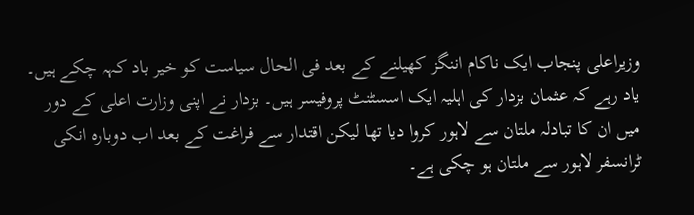وزیراعلی پنجاب ایک ناکام اننگز کھیلنے کے بعد فی الحال سیاست کو خیر باد کہہ چکے ہیں۔ یاد رہے کہ عثمان بزدار کی اہلیہ ایک اسسٹنٹ پروفیسر ہیں۔ بزدار نے اپنی وزارت اعلی کے دور میں ان کا تبادلہ ملتان سے لاہور کروا دیا تھا لیکن اقتدار سے فراغت کے بعد اب دوبارہ انکی ٹرانسفر لاہور سے ملتان ہو چکی ہے۔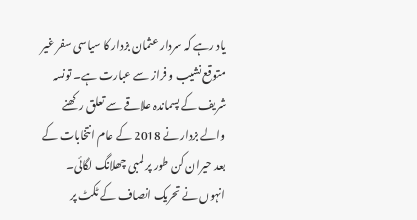یاد رہے کہ سردار عثمان بزدار کا سیاسی سفر غیر متوقع نشیب و فراز سے عبارت ہے۔ تونسہ شریف کے پسماندہ علاقے سے تعلق رکھنے والے بزدار نے 2018 کے عام انتخابات کے بعد حیران کن طور پر لمبی چھلانگ لگائی۔ انہوں نے تحریک انصاف کے ٹکٹ پر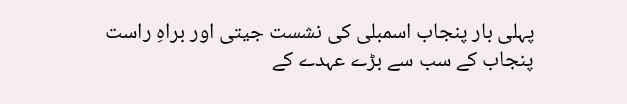پہلی بار پنجاب اسمبلی کی نشست جیتی اور براہِ راست پنجاب کے سب سے بڑے عہدے کے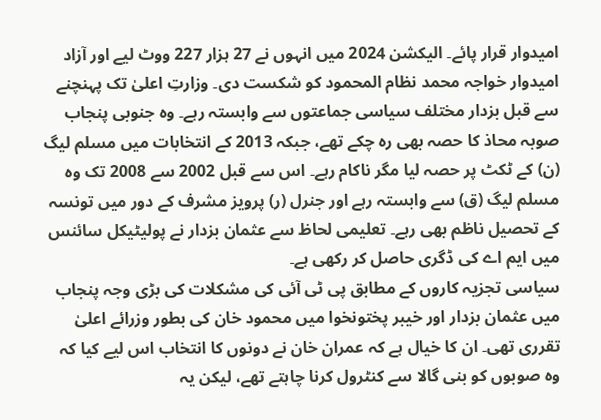امیدوار قرار پائے۔ الیکشن 2024 میں انہوں نے 27 ہزار 227 ووٹ لیے اور آزاد امیدوار خواجہ محمد نظام المحمود کو شکست دی۔ وزارتِ اعلیٰ تک پہنچنے سے قبل بزدار مختلف سیاسی جماعتوں سے وابستہ رہے۔ وہ جنوبی پنجاب صوبہ محاذ کا حصہ بھی رہ چکے تھے، جبکہ 2013 کے انتخابات میں مسلم لیگ (ن) کے ٹکٹ پر حصہ لیا مگر ناکام رہے۔ اس سے قبل 2002 سے 2008 تک وہ مسلم لیگ (ق) سے وابستہ رہے اور جنرل (ر) پرویز مشرف کے دور میں تونسہ کے تحصیل ناظم بھی رہے۔ تعلیمی لحاظ سے عثمان بزدار نے پولیٹیکل سائنس میں ایم اے کی ڈگری حاصل کر رکھی ہے۔
سیاسی تجزیہ کاروں کے مطابق پی ٹی آئی کی مشکلات کی بڑی وجہ پنجاب میں عثمان بزدار اور خیبر پختونخوا میں محمود خان کی بطور وزرائے اعلیٰ تقرری تھی۔ ان کا خیال ہے کہ عمران خان نے دونوں کا انتخاب اس لیے کیا کہ وہ صوبوں کو بنی گالا سے کنٹرول کرنا چاہتے تھے، لیکن یہ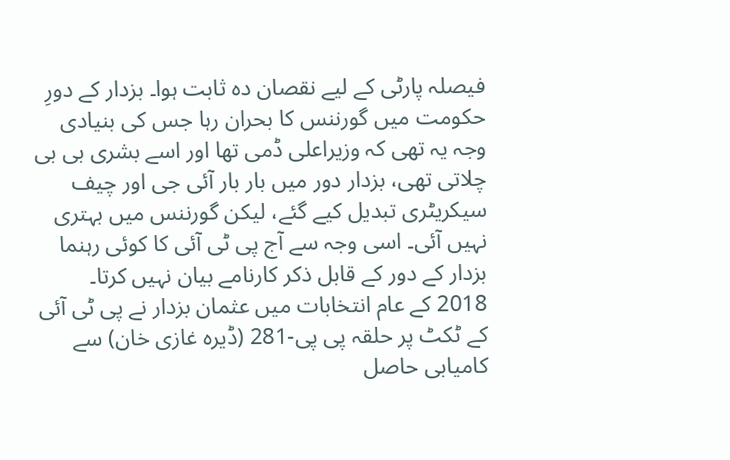فیصلہ پارٹی کے لیے نقصان دہ ثابت ہوا۔ بزدار کے دورِ حکومت میں گورننس کا بحران رہا جس کی بنیادی وجہ یہ تھی کہ وزیراعلی ڈمی تھا اور اسے بشری بی بی چلاتی تھی، بزدار دور میں بار بار آئی جی اور چیف سیکریٹری تبدیل کیے گئے، لیکن گورننس میں بہتری نہیں آئی۔ اسی وجہ سے آج پی ٹی آئی کا کوئی رہنما بزدار کے دور کے قابل ذکر کارنامے بیان نہیں کرتا۔
2018 کے عام انتخابات میں عثمان بزدار نے پی ٹی آئی کے ٹکٹ پر حلقہ پی پی-281 (ڈیرہ غازی خان) سے کامیابی حاصل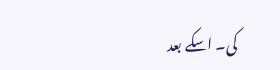کی۔ اسکے بعد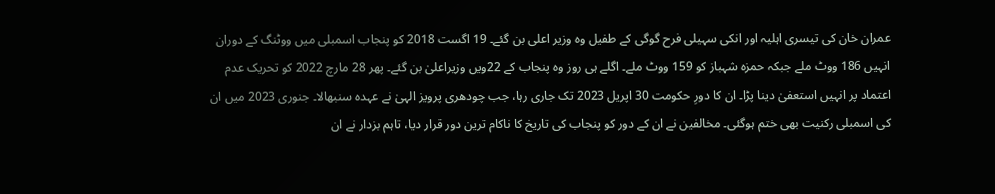عمران خان کی تیسری اہلیہ اور انکی سہیلی فرح گوگی کے طفیل وہ وزیر اعلی بن گئے۔ 19 اگست 2018 کو پنجاب اسمبلی میں ووٹنگ کے دوران انہیں 186 ووٹ ملے جبکہ حمزہ شہباز کو 159 ووٹ ملے۔ اگلے ہی روز وہ پنجاب کے 22ویں وزیراعلیٰ بن گئے۔ پھر 28 مارچ 2022 کو تحریک عدم اعتماد پر انہیں استعفیٰ دینا پڑا۔ ان کا دورِ حکومت 30 اپریل 2023 تک جاری رہا، جب چودھری پرویز الہیٰ نے عہدہ سنبھالا۔ جنوری 2023 میں ان کی اسمبلی رکنیت بھی ختم ہوگئی۔ مخالفین نے ان کے دور کو پنجاب کی تاریخ کا ناکام ترین دور قرار دیا، تاہم بزدار نے ان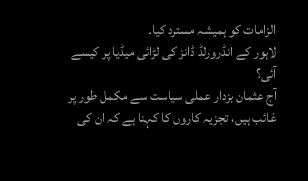الزامات کو ہمیشہ مسترد کیا۔
لاہور کے انڈرورلڈ ڈانز کی لڑائی میڈیا پر کیسے آئی؟
آج عثمان بزدار عملی سیاست سے مکمل طور پر غائب ہیں، تجزیہ کاروں کا کہنا ہے کہ ان کی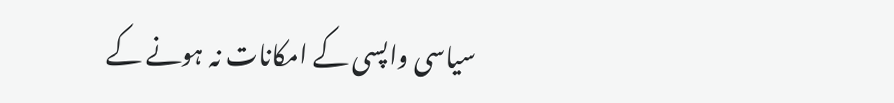سیاسی واپسی کے امکانات نہ ہونے کے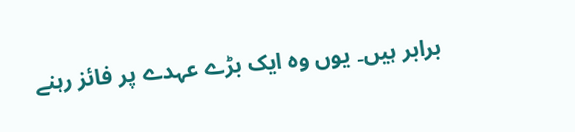برابر ہیں۔ یوں وہ ایک بڑے عہدے پر فائز رہنے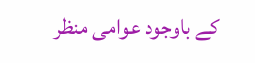کے باوجود عوامی منظر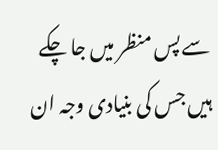سے پس منظر میں جا چکے ہیں جس کی بنیادی وجہ ان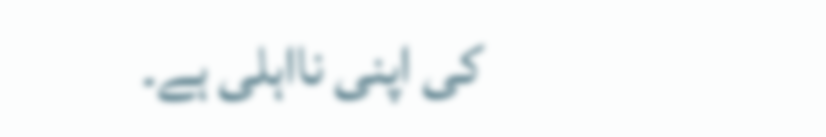کی اپنی نااہلی ہے۔